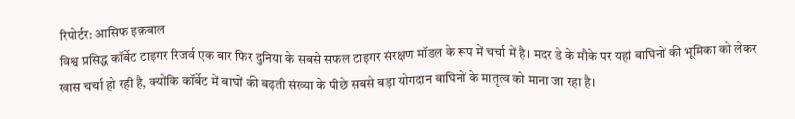रिपोर्टर: आसिफ इक़बाल
विश्व प्रसिद्ध कॉर्बेट टाइगर रिजर्व एक बार फिर दुनिया के सबसे सफल टाइगर संरक्षण मॉडल के रूप में चर्चा में है। मदर डे के मौके पर यहां बाघिनों की भूमिका को लेकर खास चर्चा हो रही है, क्योंकि कॉर्बेट में बाघों की बढ़ती संख्या के पीछे सबसे बड़ा योगदान बाघिनों के मातृत्व को माना जा रहा है।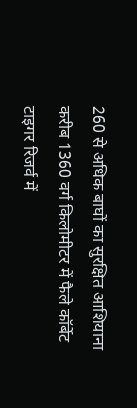260 से अधिक बाघों का सुरक्षित आशियाना
करीब 1360 वर्ग किलोमीटर में फैले कॉर्बेट टाइगर रिजर्व में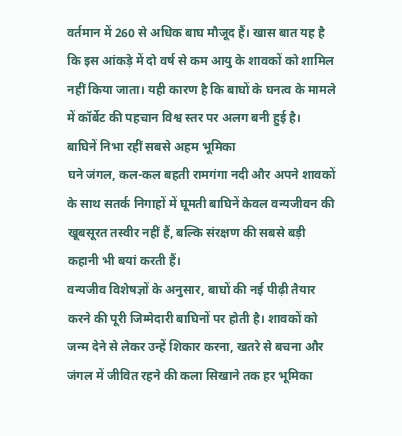वर्तमान में 260 से अधिक बाघ मौजूद हैं। खास बात यह है कि इस आंकड़े में दो वर्ष से कम आयु के शावकों को शामिल नहीं किया जाता। यही कारण है कि बाघों के घनत्व के मामले में कॉर्बेट की पहचान विश्व स्तर पर अलग बनी हुई है।
बाघिनें निभा रहीं सबसे अहम भूमिका
घने जंगल, कल-कल बहती रामगंगा नदी और अपने शावकों के साथ सतर्क निगाहों में घूमती बाघिनें केवल वन्यजीवन की खूबसूरत तस्वीर नहीं हैं, बल्कि संरक्षण की सबसे बड़ी कहानी भी बयां करती हैं।
वन्यजीव विशेषज्ञों के अनुसार, बाघों की नई पीढ़ी तैयार करने की पूरी जिम्मेदारी बाघिनों पर होती है। शावकों को जन्म देने से लेकर उन्हें शिकार करना, खतरे से बचना और जंगल में जीवित रहने की कला सिखाने तक हर भूमिका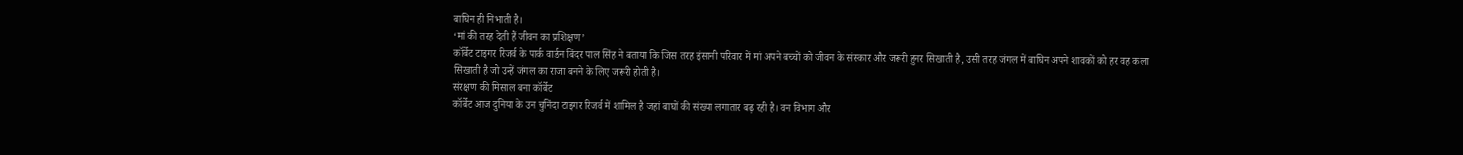बाघिन ही निभाती है।
‘मां की तरह देती हैं जीवन का प्रशिक्षण’
कॉर्बेट टाइगर रिजर्व के पार्क वार्डन बिंदर पाल सिंह ने बताया कि जिस तरह इंसानी परिवार में मां अपने बच्चों को जीवन के संस्कार और जरूरी हुनर सिखाती है, उसी तरह जंगल में बाघिन अपने शावकों को हर वह कला सिखाती है जो उन्हें जंगल का राजा बनने के लिए जरूरी होती है।
संरक्षण की मिसाल बना कॉर्बेट
कॉर्बेट आज दुनिया के उन चुनिंदा टाइगर रिजर्व में शामिल है जहां बाघों की संख्या लगातार बढ़ रही है। वन विभाग और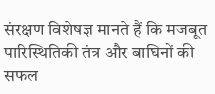संरक्षण विशेषज्ञ मानते हैं कि मजबूत पारिस्थितिकी तंत्र और बाघिनों की सफल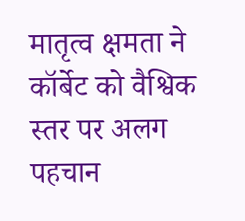मातृत्व क्षमता ने कॉर्बेट को वैश्विक स्तर पर अलग पहचान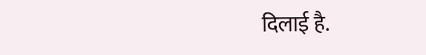दिलाई है.